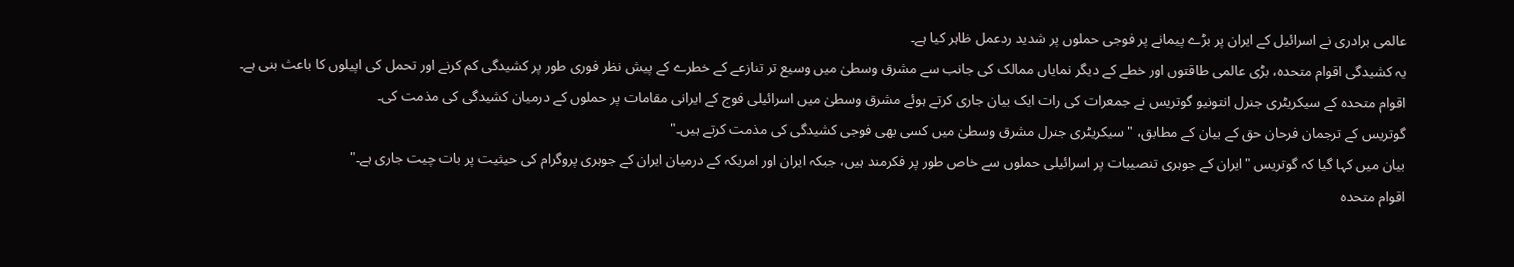عالمی برادری نے اسرائیل کے ایران پر بڑے پیمانے پر فوجی حملوں پر شدید ردعمل ظاہر کیا ہے۔
یہ کشیدگی اقوام متحدہ، بڑی عالمی طاقتوں اور خطے کے دیگر نمایاں ممالک کی جانب سے مشرق وسطیٰ میں وسیع تر تنازعے کے خطرے کے پیش نظر فوری طور پر کشیدگی کم کرنے اور تحمل کی اپیلوں کا باعث بنی ہے۔
اقوام متحدہ کے سیکریٹری جنرل انتونیو گوتریس نے جمعرات کی رات ایک بیان جاری کرتے ہوئے مشرق وسطیٰ میں اسرائیلی فوج کے ایرانی مقامات پر حملوں کے درمیان کشیدگی کی مذمت کی۔
گوتریس کے ترجمان فرحان حق کے بیان کے مطابق، "سیکریٹری جنرل مشرق وسطیٰ میں کسی بھی فوجی کشیدگی کی مذمت کرتے ہیں۔"
بیان میں کہا گیا کہ گوتریس "ایران کے جوہری تنصیبات پر اسرائیلی حملوں سے خاص طور پر فکرمند ہیں، جبکہ ایران اور امریکہ کے درمیان ایران کے جوہری پروگرام کی حیثیت پر بات چیت جاری ہے۔"
اقوام متحدہ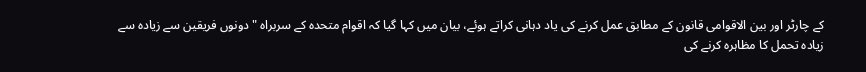کے چارٹر اور بین الاقوامی قانون کے مطابق عمل کرنے کی یاد دہانی کراتے ہوئے، بیان میں کہا گیا کہ اقوام متحدہ کے سربراہ "دونوں فریقین سے زیادہ سے زیادہ تحمل کا مظاہرہ کرنے کی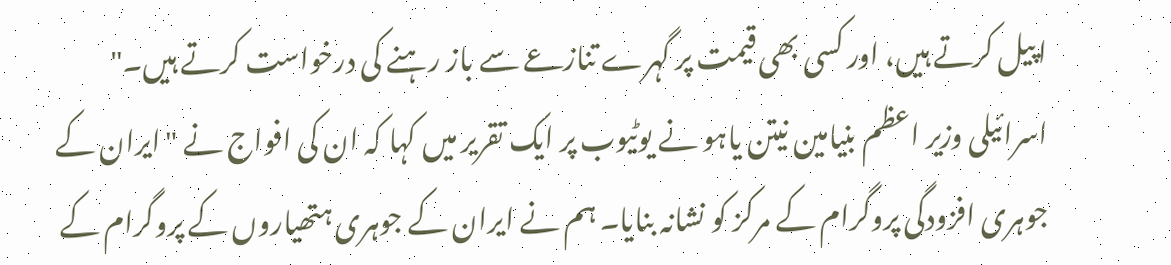اپیل کرتے ہیں، اور کسی بھی قیمت پر گہرے تنازعے سے باز رہنے کی درخواست کرتے ہیں۔"
اسرائیلی وزیر اعظم بنیامین نیتن یاہو نے یوٹیوب پر ایک تقریر میں کہا کہ ان کی افواج نے "ایران کے جوہری افزودگی پروگرام کے مرکز کو نشانہ بنایا۔ ہم نے ایران کے جوہری ہتھیاروں کے پروگرام کے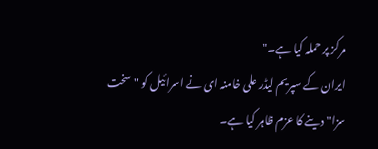مرکز پر حملہ کیا ہے۔"
ایران کے سپریم لیڈر علی خامنہ ای نے اسرائیل کو "سخت سزا" دینے کا عزم ظاہر کیا ہے۔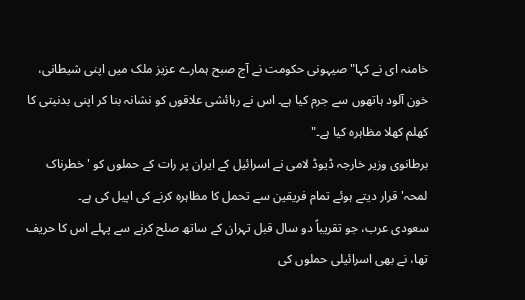خامنہ ای نے کہا"صیہونی حکومت نے آج صبح ہمارے عزیز ملک میں اپنی شیطانی، خون آلود ہاتھوں سے جرم کیا ہے۔ اس نے رہائشی علاقوں کو نشانہ بنا کر اپنی بدنیتی کا کھلم کھلا مظاہرہ کیا ہے۔"
برطانوی وزیر خارجہ ڈیوڈ لامی نے اسرائیل کے ایران پر رات کے حملوں کو 'خطرناک لمحہ' قرار دیتے ہوئے تمام فریقین سے تحمل کا مظاہرہ کرنے کی اپیل کی ہے۔
سعودی عرب، جو تقریباً دو سال قبل تہران کے ساتھ صلح کرنے سے پہلے اس کا حریف تھا، نے بھی اسرائیلی حملوں کی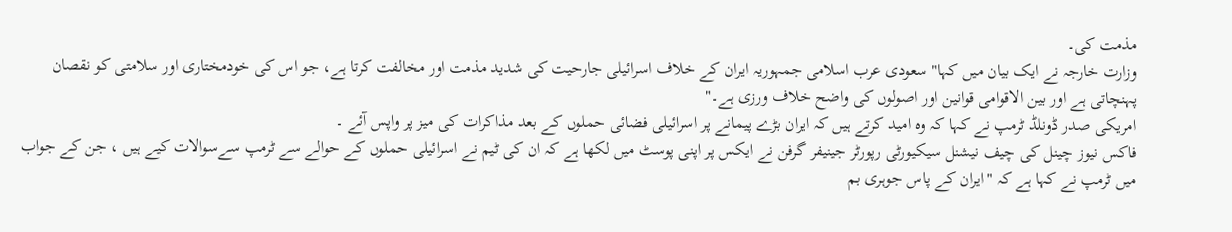مذمت کی۔
وزارت خارجہ نے ایک بیان میں کہا"سعودی عرب اسلامی جمہوریہ ایران کے خلاف اسرائیلی جارحیت کی شدید مذمت اور مخالفت کرتا ہے، جو اس کی خودمختاری اور سلامتی کو نقصان پہنچاتی ہے اور بین الاقوامی قوانین اور اصولوں کی واضح خلاف ورزی ہے۔"
امریکی صدر ڈونلڈ ٹرمپ نے کہا کہ وہ امید کرتے ہیں کہ ایران بڑے پیمانے پر اسرائیلی فضائی حملوں کے بعد مذاکرات کی میز پر واپس آئے ۔
فاکس نیوز چینل کی چیف نیشنل سیکیورٹی رپورٹر جینیفر گرفن نے ایکس پر اپنی پوسٹ میں لکھا ہے کہ ان کی ٹیم نے اسرائیلی حملوں کے حوالے سے ٹرمپ سےسوالات کیے ہیں ، جن کے جواب میں ٹرمپ نے کہا ہے کہ "ایران کے پاس جوہری بم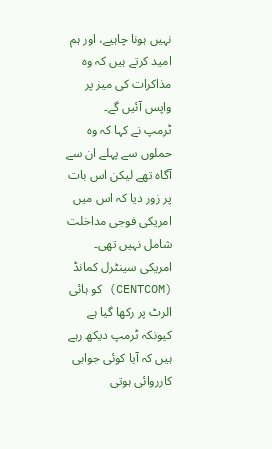نہیں ہونا چاہیے، اور ہم امید کرتے ہیں کہ وہ مذاکرات کی میز پر واپس آئیں گے۔
ٹرمپ نے کہا کہ وہ حملوں سے پہلے ان سے آگاہ تھے لیکن اس بات پر زور دیا کہ اس میں امریکی فوجی مداخلت شامل نہیں تھی۔
امریکی سینٹرل کمانڈ (CENTCOM) کو ہائی الرٹ پر رکھا گیا ہے کیونکہ ٹرمپ دیکھ رہے ہیں کہ آیا کوئی جوابی کارروائی ہوتی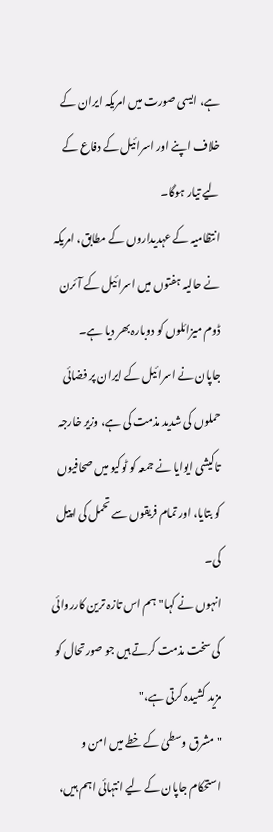ہے، ایسی صورت میں امریکہ ایران کے خلاف اپنے اور اسرائیل کے دفاع کے لیے تیار ہوگا۔
انتظامیہ کے عہدیداروں کے مطابق، امریکہ نے حالیہ ہفتوں میں اسرائیل کے آئرن ڈوم میزائلوں کو دوبارہ بھر دیا ہے۔
جاپان نے اسرائیل کے ایران پر فضائی حملوں کی شدید مذمت کی ہے، وزیر خارجہ تاکیشی ایوایا نے جمعہ کو ٹوکیو میں صحافیوں کو بتایا، اور تمام فریقوں سے تحمل کی اپیل کی۔
انہوں نے کہا"ہم اس تازہ ترین کارروائی کی سخت مذمت کرتے ہیں جو صورتحال کو مزید کشیدہ کرتی ہے،"
"مشرق وسطیٰ کے خطے میں امن و استحکام جاپان کے لیے انتہائی اہم ہیں،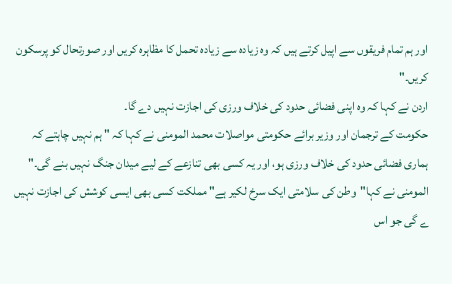اور ہم تمام فریقوں سے اپیل کرتے ہیں کہ وہ زیادہ سے زیادہ تحمل کا مظاہرہ کریں اور صورتحال کو پرسکون کریں۔"
اردن نے کہا کہ وہ اپنی فضائی حدود کی خلاف ورزی کی اجازت نہیں دے گا۔
حکومت کے ترجمان اور وزیر برائے حکومتی مواصلات محمد المومنی نے کہا کہ " ہم نہیں چاہتے کہ ہماری فضائی حدود کی خلاف ورزی ہو، اور یہ کسی بھی تنازعے کے لیے میدان جنگ نہیں بنے گی۔"
المومنی نے کہا"وطن کی سلامتی ایک سرخ لکیر ہے" مملکت کسی بھی ایسی کوشش کی اجازت نہیں ے گی جو اس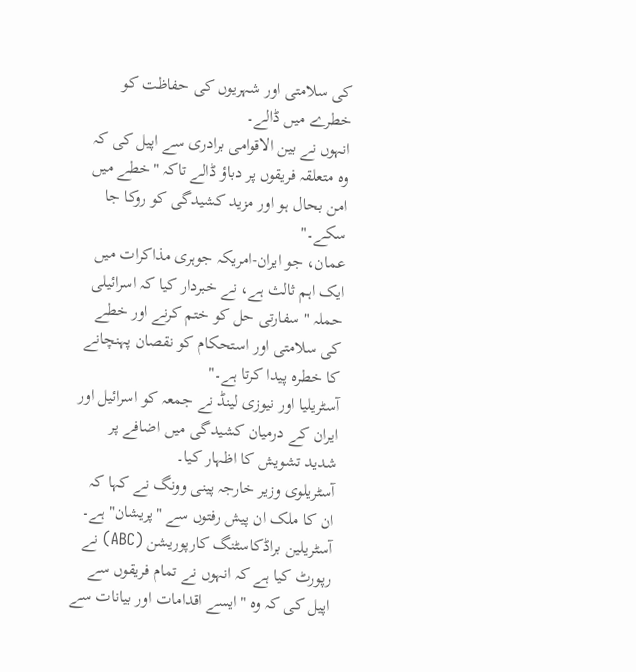کی سلامتی اور شہریوں کی حفاظت کو خطرے میں ڈالے۔
انہوں نے بین الاقوامی برادری سے اپیل کی کہ وہ متعلقہ فریقوں پر دباؤ ڈالے تاکہ "خطے میں امن بحال ہو اور مزید کشیدگی کو روکا جا سکے۔"
عمان، جو ایران-امریکہ جوہری مذاکرات میں ایک اہم ثالث ہے، نے خبردار کیا کہ اسرائیلی حملہ "سفارتی حل کو ختم کرنے اور خطے کی سلامتی اور استحکام کو نقصان پہنچانے کا خطرہ پیدا کرتا ہے۔"
آسٹریلیا اور نیوزی لینڈ نے جمعہ کو اسرائیل اور ایران کے درمیان کشیدگی میں اضافے پر شدید تشویش کا اظہار کیا۔
آسٹریلوی وزیر خارجہ پینی وونگ نے کہا کہ ان کا ملک ان پیش رفتوں سے "پریشان" ہے۔
آسٹریلین براڈکاسٹنگ کارپوریشن (ABC) نے رپورٹ کیا ہے کہ انہوں نے تمام فریقوں سے اپیل کی کہ وہ "ایسے اقدامات اور بیانات سے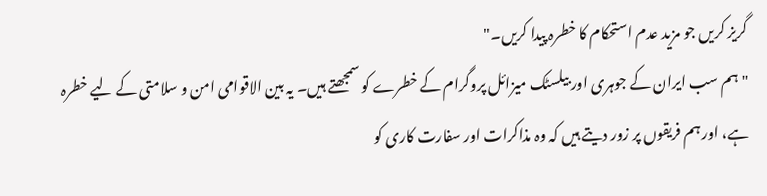گریز کریں جو مزید عدم استحکام کا خطرہ پیدا کریں۔"
"ہم سب ایران کے جوہری اور بیلسٹک میزائل پروگرام کے خطرے کو سمجھتے ہیں۔ یہ بین الاقوامی امن و سلامتی کے لیے خطرہ ہے، اور ہم فریقوں پر زور دیتے ہیں کہ وہ مذاکرات اور سفارت کاری کو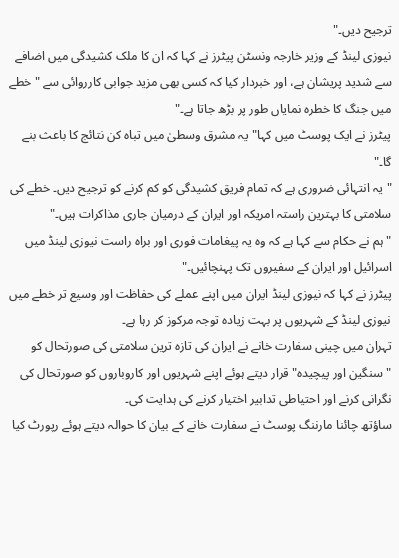ترجیح دیں۔"
نیوزی لینڈ کے وزیر خارجہ ونسٹن پیٹرز نے کہا کہ ان کا ملک کشیدگی میں اضافے سے شدید پریشان ہے، اور خبردار کیا کہ کسی بھی مزید جوابی کارروائی سے "خطے میں جنگ کا خطرہ نمایاں طور پر بڑھ جاتا ہے۔"
پیٹرز نے ایک پوسٹ میں کہا"یہ مشرق وسطیٰ میں تباہ کن نتائج کا باعث بنے گا۔"
"یہ انتہائی ضروری ہے کہ تمام فریق کشیدگی کو کم کرنے کو ترجیح دیں۔ خطے کی سلامتی کا بہترین راستہ امریکہ اور ایران کے درمیان جاری مذاکرات ہیں۔"
"ہم نے حکام سے کہا ہے کہ وہ یہ پیغامات فوری اور براہ راست نیوزی لینڈ میں اسرائیل اور ایران کے سفیروں تک پہنچائیں۔"
پیٹرز نے کہا کہ نیوزی لینڈ ایران میں اپنے عملے کی حفاظت اور وسیع تر خطے میں نیوزی لینڈ کے شہریوں پر بہت زیادہ توجہ مرکوز کر رہا ہے۔
تہران میں چینی سفارت خانے نے ایران کی تازہ ترین سلامتی کی صورتحال کو "سنگین اور پیچیدہ" قرار دیتے ہوئے اپنے شہریوں اور کاروباروں کو صورتحال کی نگرانی کرنے اور احتیاطی تدابیر اختیار کرنے کی ہدایت کی۔
ساؤتھ چائنا مارننگ پوسٹ نے سفارت خانے کے بیان کا حوالہ دیتے ہوئے رپورٹ کیا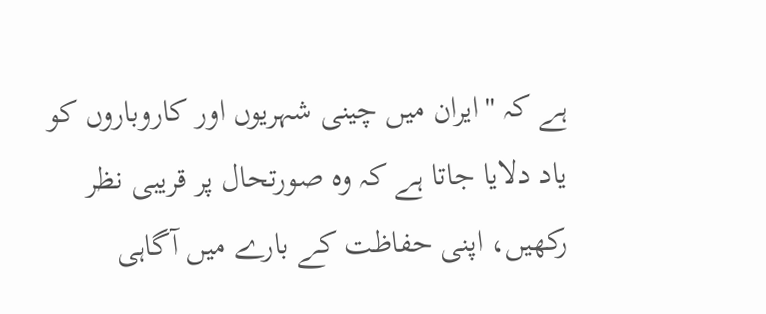ہے کہ "ایران میں چینی شہریوں اور کاروباروں کو یاد دلایا جاتا ہے کہ وہ صورتحال پر قریبی نظر رکھیں، اپنی حفاظت کے بارے میں آگاہی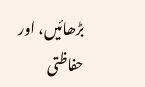بڑھائیں، اور حفاظتی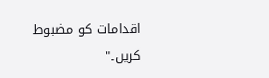اقدامات کو مضبوط کریں۔"